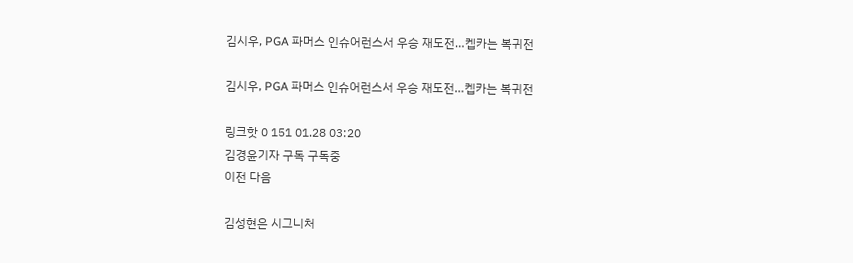김시우, PGA 파머스 인슈어런스서 우승 재도전…켑카는 복귀전

김시우, PGA 파머스 인슈어런스서 우승 재도전…켑카는 복귀전

링크핫 0 151 01.28 03:20
김경윤기자 구독 구독중
이전 다음

김성현은 시그니처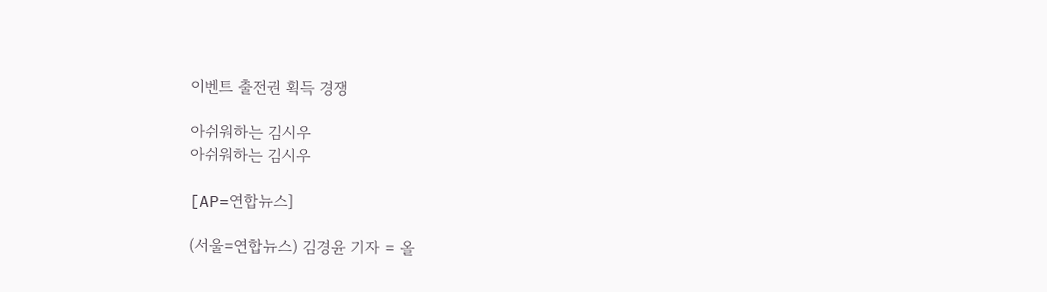이벤트 출전권 획득 경쟁

아쉬워하는 김시우
아쉬워하는 김시우

[AP=연합뉴스]

(서울=연합뉴스) 김경윤 기자 = 올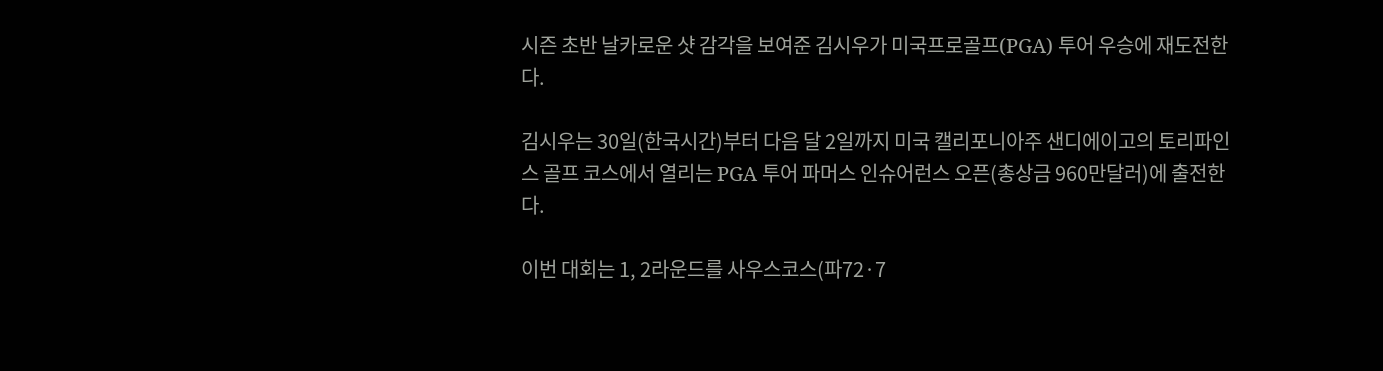시즌 초반 날카로운 샷 감각을 보여준 김시우가 미국프로골프(PGA) 투어 우승에 재도전한다.

김시우는 30일(한국시간)부터 다음 달 2일까지 미국 캘리포니아주 샌디에이고의 토리파인스 골프 코스에서 열리는 PGA 투어 파머스 인슈어런스 오픈(총상금 960만달러)에 출전한다.

이번 대회는 1, 2라운드를 사우스코스(파72·7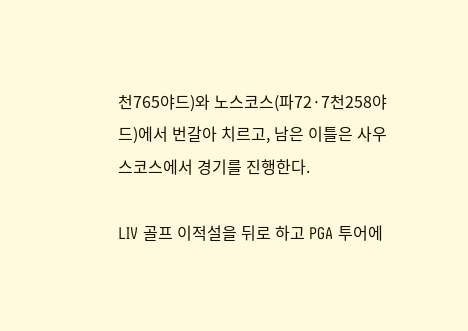천765야드)와 노스코스(파72·7천258야드)에서 번갈아 치르고, 남은 이틀은 사우스코스에서 경기를 진행한다.

LIV 골프 이적설을 뒤로 하고 PGA 투어에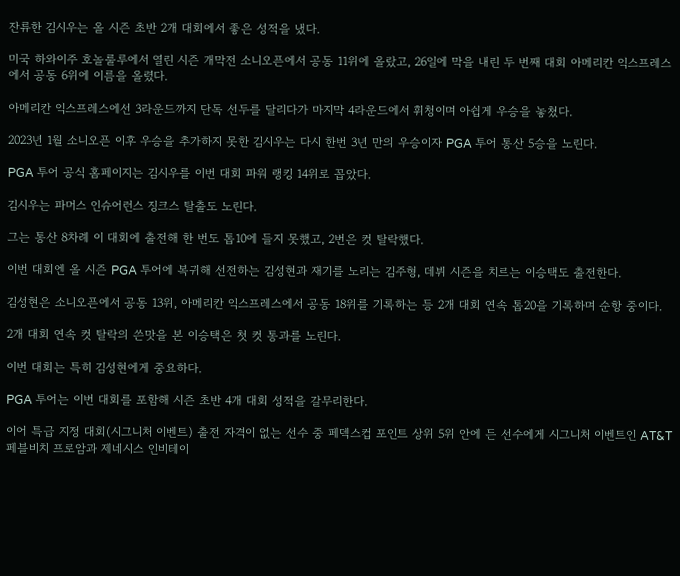잔류한 김시우는 올 시즌 초반 2개 대회에서 좋은 성적을 냈다.

미국 하와이주 호놀룰루에서 열린 시즌 개막전 소니오픈에서 공동 11위에 올랐고, 26일에 막을 내린 두 번째 대회 아메리칸 익스프레스에서 공동 6위에 이름을 올렸다.

아메리칸 익스프레스에선 3라운드까지 단독 선두를 달리다가 마지막 4라운드에서 휘청이며 아쉽게 우승을 놓쳤다.

2023년 1월 소니오픈 이후 우승을 추가하지 못한 김시우는 다시 한번 3년 만의 우승이자 PGA 투어 통산 5승을 노린다.

PGA 투어 공식 홈페이지는 김시우를 이번 대회 파워 랭킹 14위로 꼽았다.

김시우는 파머스 인슈어런스 징크스 탈출도 노린다.

그는 통산 8차례 이 대회에 출전해 한 번도 톱10에 들지 못했고, 2번은 컷 탈락했다.

이번 대회엔 올 시즌 PGA 투어에 복귀해 선전하는 김성현과 재기를 노리는 김주형, 데뷔 시즌을 치르는 이승택도 출전한다.

김성현은 소니오픈에서 공동 13위, 아메리칸 익스프레스에서 공동 18위를 기록하는 등 2개 대회 연속 톱20을 기록하며 순항 중이다.

2개 대회 연속 컷 탈락의 쓴맛을 본 이승택은 첫 컷 통과를 노린다.

이번 대회는 특히 김성현에게 중요하다.

PGA 투어는 이번 대회를 포함해 시즌 초반 4개 대회 성적을 갈무리한다.

이어 특급 지정 대회(시그니처 이벤트) 출전 자격이 없는 선수 중 페덱스컵 포인트 상위 5위 안에 든 선수에게 시그니처 이벤트인 AT&T 페블비치 프로암과 제네시스 인비테이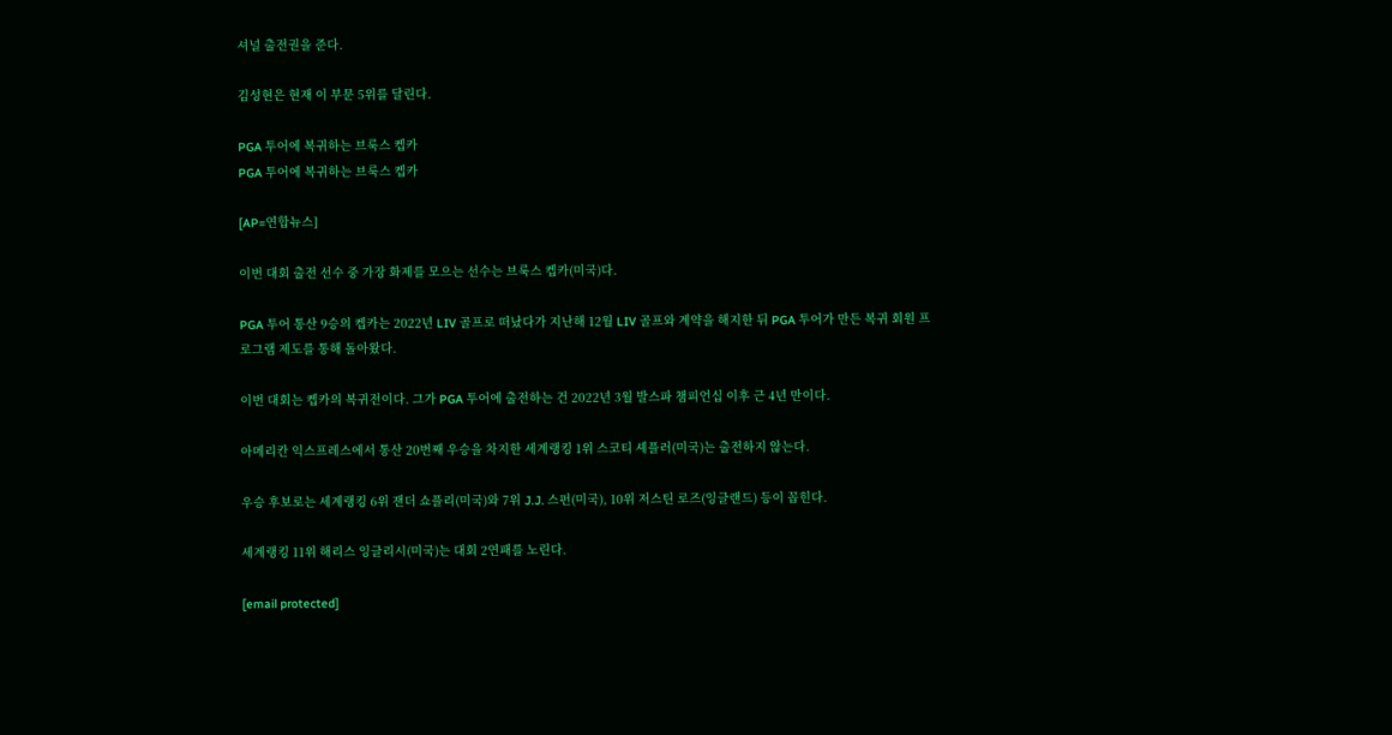셔널 출전권을 준다.

김성현은 현재 이 부문 5위를 달린다.

PGA 투어에 복귀하는 브룩스 켑카
PGA 투어에 복귀하는 브룩스 켑카

[AP=연합뉴스]

이번 대회 출전 선수 중 가장 화제를 모으는 선수는 브룩스 켑카(미국)다.

PGA 투어 통산 9승의 켑카는 2022년 LIV 골프로 떠났다가 지난해 12월 LIV 골프와 계약을 해지한 뒤 PGA 투어가 만든 복귀 회원 프로그램 제도를 통해 돌아왔다.

이번 대회는 켑카의 복귀전이다. 그가 PGA 투어에 출전하는 건 2022년 3월 발스파 챔피언십 이후 근 4년 만이다.

아메리칸 익스프레스에서 통산 20번째 우승을 차지한 세계랭킹 1위 스코티 셰플러(미국)는 출전하지 않는다.

우승 후보로는 세계랭킹 6위 잰더 쇼플리(미국)와 7위 J.J. 스펀(미국), 10위 저스틴 로즈(잉글랜드) 등이 꼽힌다.

세계랭킹 11위 해리스 잉글리시(미국)는 대회 2연패를 노린다.

[email protected]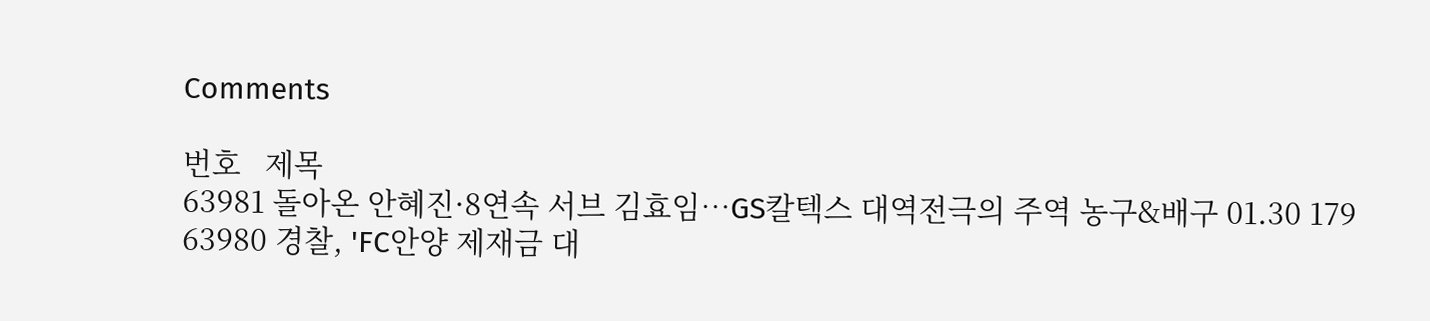Comments

번호   제목
63981 돌아온 안혜진·8연속 서브 김효임…GS칼텍스 대역전극의 주역 농구&배구 01.30 179
63980 경찰, 'FC안양 제재금 대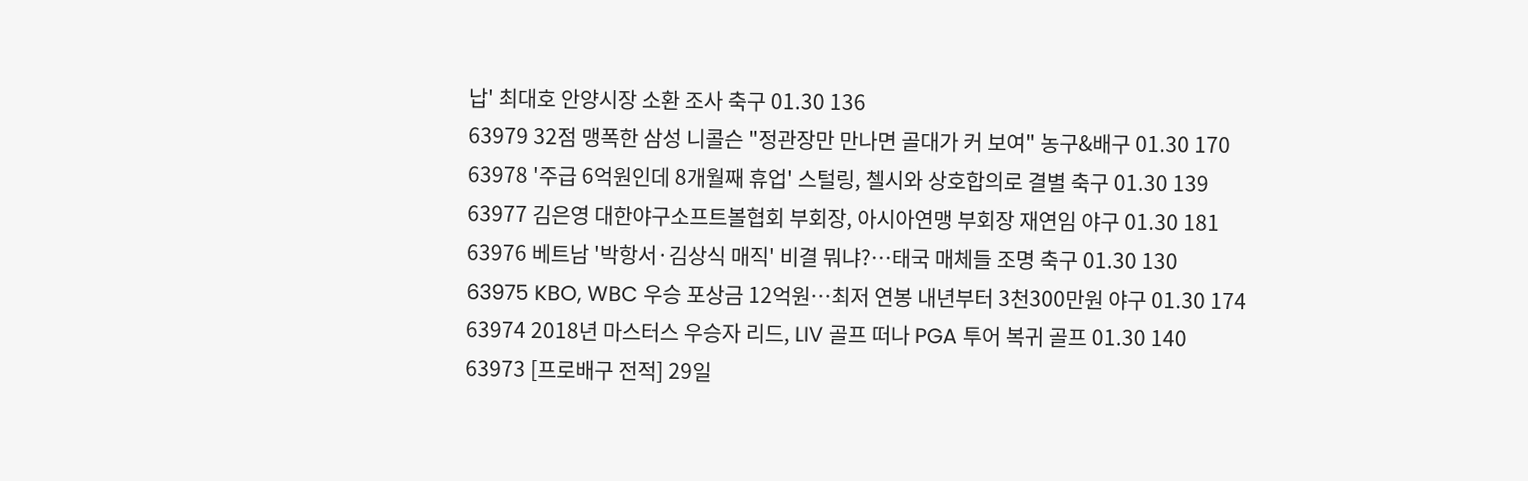납' 최대호 안양시장 소환 조사 축구 01.30 136
63979 32점 맹폭한 삼성 니콜슨 "정관장만 만나면 골대가 커 보여" 농구&배구 01.30 170
63978 '주급 6억원인데 8개월째 휴업' 스털링, 첼시와 상호합의로 결별 축구 01.30 139
63977 김은영 대한야구소프트볼협회 부회장, 아시아연맹 부회장 재연임 야구 01.30 181
63976 베트남 '박항서·김상식 매직' 비결 뭐냐?…태국 매체들 조명 축구 01.30 130
63975 KBO, WBC 우승 포상금 12억원…최저 연봉 내년부터 3천300만원 야구 01.30 174
63974 2018년 마스터스 우승자 리드, LIV 골프 떠나 PGA 투어 복귀 골프 01.30 140
63973 [프로배구 전적] 29일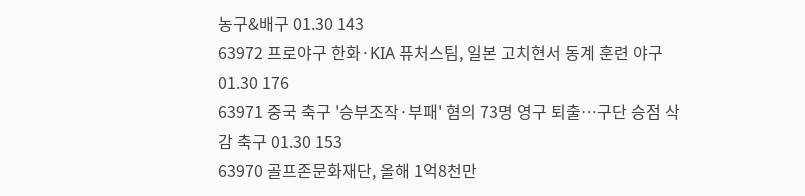농구&배구 01.30 143
63972 프로야구 한화·KIA 퓨처스팀, 일본 고치현서 동계 훈련 야구 01.30 176
63971 중국 축구 '승부조작·부패' 혐의 73명 영구 퇴출…구단 승점 삭감 축구 01.30 153
63970 골프존문화재단, 올해 1억8천만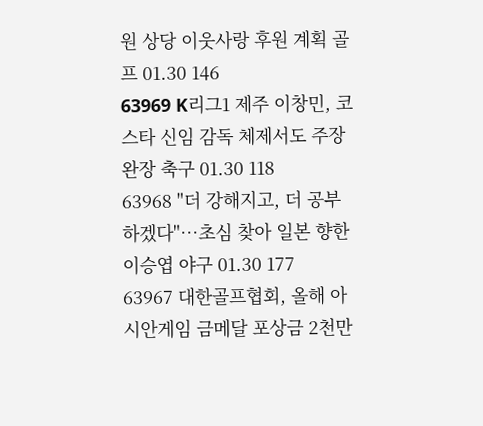원 상당 이웃사랑 후원 계획 골프 01.30 146
63969 K리그1 제주 이창민, 코스타 신임 감독 체제서도 주장 완장 축구 01.30 118
63968 "더 강해지고, 더 공부하겠다"…초심 찾아 일본 향한 이승엽 야구 01.30 177
63967 대한골프협회, 올해 아시안게임 금메달 포상금 2천만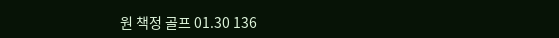원 책정 골프 01.30 136